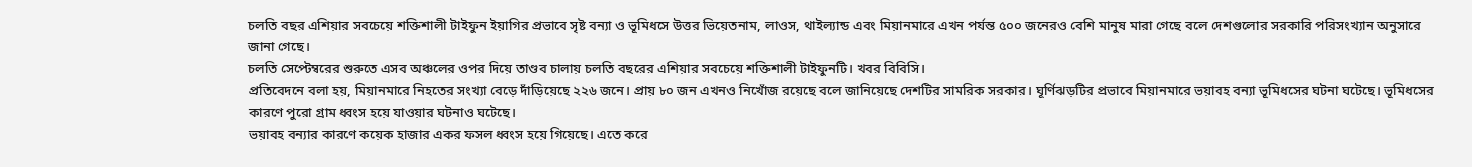চলতি বছর এশিয়ার সবচেয়ে শক্তিশালী টাইফুন ইয়াগির প্রভাবে সৃষ্ট বন্যা ও ভূমিধসে উত্তর ভিয়েতনাম, লাওস, থাইল্যান্ড এবং মিয়ানমারে এখন পর্যন্ত ৫০০ জনেরও বেশি মানুষ মারা গেছে বলে দেশগুলোর সরকারি পরিসংখ্যান অনুসারে জানা গেছে।
চলতি সেপ্টেম্বরের শুরুতে এসব অঞ্চলের ওপর দিয়ে তাণ্ডব চালায় চলতি বছরের এশিয়ার সবচেয়ে শক্তিশালী টাইফুনটি। খবর বিবিসি।
প্রতিবেদনে বলা হয়, মিয়ানমারে নিহতের সংখ্যা বেড়ে দাঁড়িয়েছে ২২৬ জনে। প্রায় ৮০ জন এখনও নিখোঁজ রয়েছে বলে জানিয়েছে দেশটির সামরিক সরকার। ঘূর্ণিঝড়টির প্রভাবে মিয়ানমারে ভয়াবহ বন্যা ভূমিধসের ঘটনা ঘটেছে। ভূমিধসের কারণে পুরো গ্রাম ধ্বংস হয়ে যাওয়ার ঘটনাও ঘটেছে।
ভয়াবহ বন্যার কারণে কয়েক হাজার একর ফসল ধ্বংস হয়ে গিয়েছে। এতে করে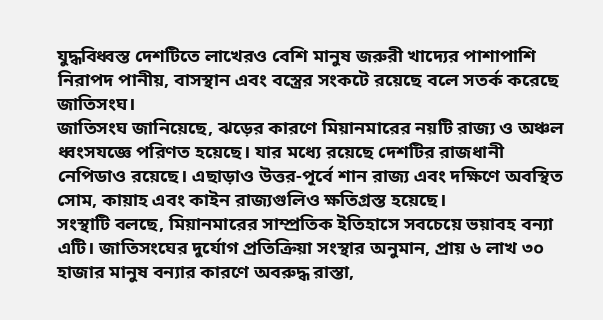যুদ্ধবিধ্বস্ত দেশটিতে লাখেরও বেশি মানুষ জরুরী খাদ্যের পাশাপাশি নিরাপদ পানীয়, বাসস্থান এবং বস্ত্রের সংকটে রয়েছে বলে সতর্ক করেছে জাতিসংঘ।
জাতিসংঘ জানিয়েছে, ঝড়ের কারণে মিয়ানমারের নয়টি রাজ্য ও অঞ্চল ধ্বংসযজ্ঞে পরিণত হয়েছে। যার মধ্যে রয়েছে দেশটির রাজধানী নেপিডাও রয়েছে। এছাড়াও উত্তর-পূর্বে শান রাজ্য এবং দক্ষিণে অবস্থিত সোম, কায়াহ এবং কাইন রাজ্যগুলিও ক্ষতিগ্রস্ত হয়েছে।
সংস্থাটি বলছে, মিয়ানমারের সাম্প্রতিক ইতিহাসে সবচেয়ে ভয়াবহ বন্যা এটি। জাতিসংঘের দুর্যোগ প্রতিক্রিয়া সংস্থার অনুমান, প্রায় ৬ লাখ ৩০ হাজার মানুষ বন্যার কারণে অবরুদ্ধ রাস্তা,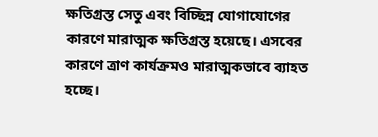ক্ষতিগ্রস্ত সেতু এবং বিচ্ছিন্ন যোগাযোগের কারণে মারাত্মক ক্ষতিগ্রস্ত হয়েছে। এসবের কারণে ত্রাণ কার্যক্রমও মারাত্মকভাবে ব্যাহত হচ্ছে।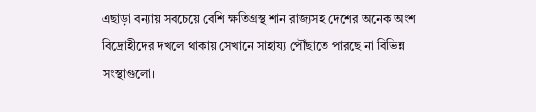এছাড়া বন্যায় সবচেয়ে বেশি ক্ষতিগ্রস্থ শান রাজ্যসহ দেশের অনেক অংশ বিদ্রোহীদের দখলে থাকায় সেখানে সাহায্য পৌঁছাতে পারছে না বিভিন্ন সংস্থাগুলো।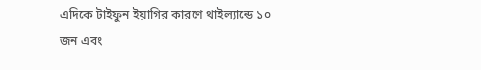এদিকে টাইফুন ইয়াগির কারণে থাইল্যান্ডে ১০ জন এবং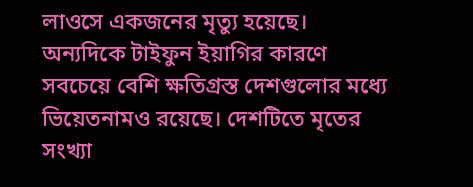লাওসে একজনের মৃত্যু হয়েছে।
অন্যদিকে টাইফুন ইয়াগির কারণে সবচেয়ে বেশি ক্ষতিগ্রস্ত দেশগুলোর মধ্যে ভিয়েতনামও রয়েছে। দেশটিতে মৃতের সংখ্যা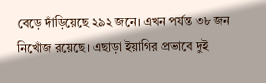বেড়ে দাঁড়িয়েছে ২৯২ জনে। এখন পর্যন্ত ৩৮ জন নিখোঁজ রয়েছে। এছাড়া ইয়াগির প্রভাবে দুই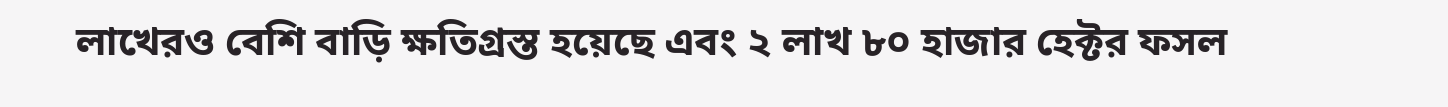লাখেরও বেশি বাড়ি ক্ষতিগ্রস্ত হয়েছে এবং ২ লাখ ৮০ হাজার হেক্টর ফসল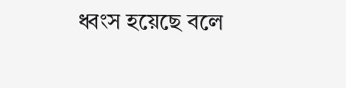ধ্বংস হয়েছে বলে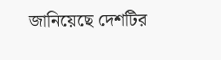জানিয়েছে দেশটির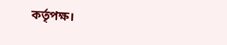কর্তৃপক্ষ।